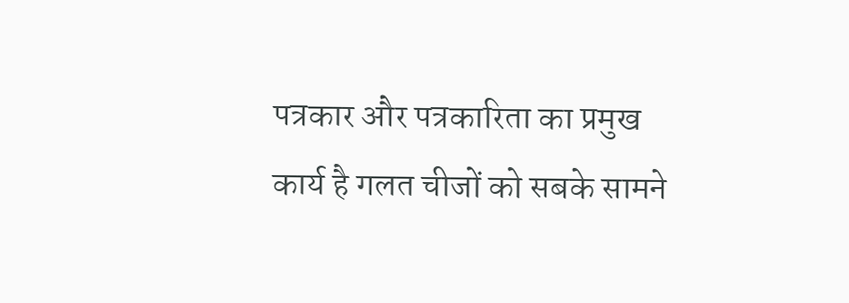पत्रकार और पत्रकारिता का प्रमुख कार्य है गलत चीजों को सबके सामने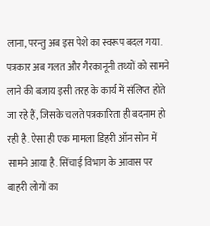लाना, परन्तु अब इस पेशे का स्वरूप बदल गया. पत्रकार अब गलत और गैरकानूनी तथ्यों को सामने लाने की बजाय इसी तरह के कार्य में संलिप्त होते जा रहे हैं, जिसके चलते पत्रकारिता ही बदनाम हो रही है. ऐसा ही एक मामला डिहरी ऑन सोन में सामने आया है. सिंचाई विभाग के आवास पर बाहरी लोगों का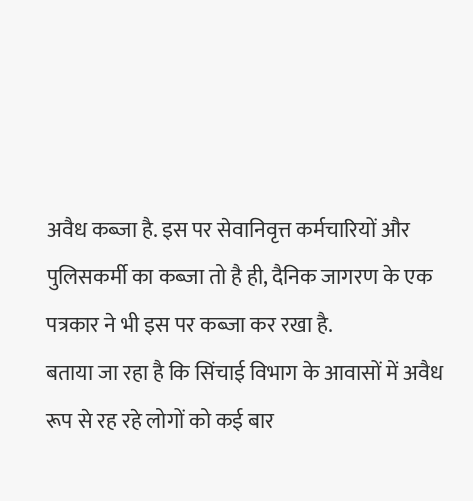अवैध कब्जा है. इस पर सेवानिवृत्त कर्मचारियों और पुलिसकर्मी का कब्जा तो है ही, दैनिक जागरण के एक पत्रकार ने भी इस पर कब्जा कर रखा है.
बताया जा रहा है कि सिंचाई विभाग के आवासों में अवैध रूप से रह रहे लोगों को कई बार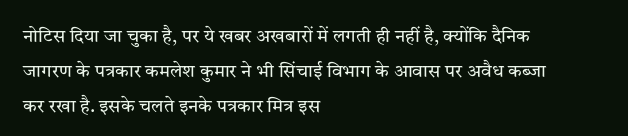नोटिस दिया जा चुका है, पर ये खबर अखबारों में लगती ही नहीं है, क्योंकि दैनिक जागरण के पत्रकार कमलेश कुमार ने भी सिंचाई विभाग के आवास पर अवैध कब्जा कर रखा है. इसके चलते इनके पत्रकार मित्र इस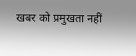खबर को प्रमुखता नहीं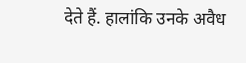देते हैं. हालांकि उनके अवैध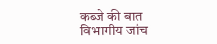कब्जे की बात विभागीय जांच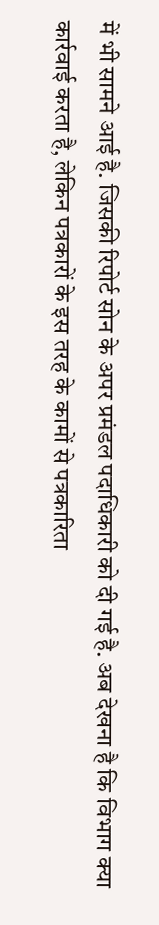में भी सामने आई है. जिसकी रिपोर्ट सोन के अपर प्रमंडल पदाधिकारी को दी गई है. अब देखना है कि विभाग क्या कार्रवाई करता है, लेकिन पत्रकारों के इस तरह के कामों से पत्रकारिता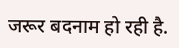जरूर बदनाम हो रही है.